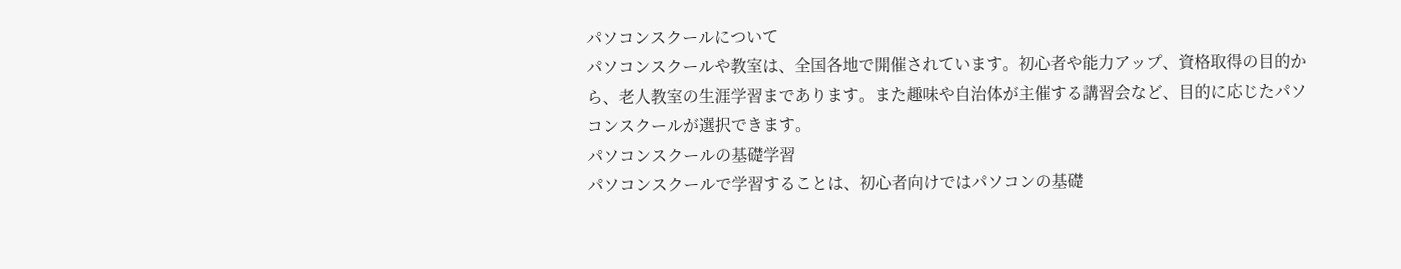パソコンスクールについて
パソコンスクールや教室は、全国各地で開催されています。初心者や能力アップ、資格取得の目的から、老人教室の生涯学習まであります。また趣味や自治体が主催する講習会など、目的に応じたパソコンスクールが選択できます。
パソコンスクールの基礎学習
パソコンスクールで学習することは、初心者向けではパソコンの基礎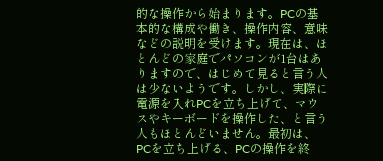的な操作から始まります。PCの基本的な構成や働き、操作内容、意味などの説明を受けます。現在は、ほとんどの家庭でパソコンが1台はありますので、はじめて見ると言う人は少ないようです。しかし、実際に電源を入れPCを立ち上げて、マウスやキーボードを操作した、と言う人もほとんどいません。最初は、PCを立ち上げる、PCの操作を終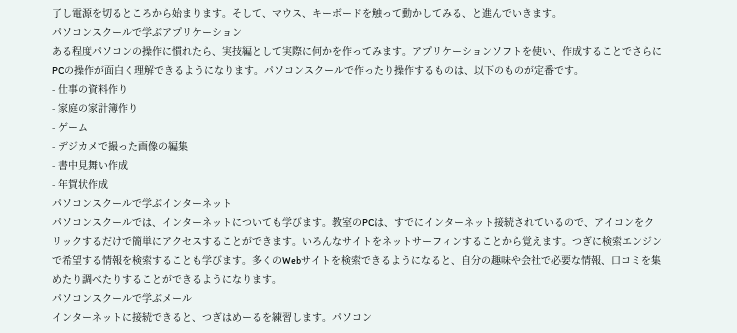了し電源を切るところから始まります。そして、マウス、キーボードを触って動かしてみる、と進んでいきます。
パソコンスクールで学ぶアプリケーション
ある程度パソコンの操作に慣れたら、実技編として実際に何かを作ってみます。アプリケーションソフトを使い、作成することでさらにPCの操作が面白く理解できるようになります。パソコンスクールで作ったり操作するものは、以下のものが定番です。
- 仕事の資料作り
- 家庭の家計簿作り
- ゲーム
- デジカメで撮った画像の編集
- 書中見舞い作成
- 年賀状作成
パソコンスクールで学ぶインターネット
パソコンスクールでは、インターネットについても学びます。教室のPCは、すでにインターネット接続されているので、アイコンをクリックするだけで簡単にアクセスすることができます。いろんなサイトをネットサーフィンすることから覚えます。つぎに検索エンジンで希望する情報を検索することも学びます。多くのWebサイトを検索できるようになると、自分の趣味や会社で必要な情報、口コミを集めたり調べたりすることができるようになります。
パソコンスクールで学ぶメール
インターネットに接続できると、つぎはめーるを練習します。パソコン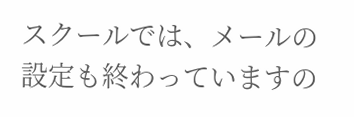スクールでは、メールの設定も終わっていますの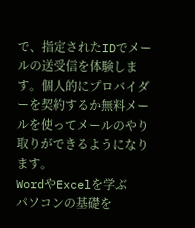で、指定されたIDでメールの送受信を体験します。個人的にプロバイダーを契約するか無料メールを使ってメールのやり取りができるようになります。
WordやExcelを学ぶ
パソコンの基礎を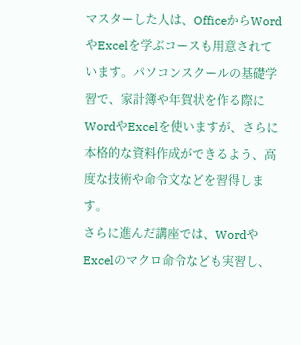マスターした人は、OfficeからWordやExcelを学ぶコースも用意されています。パソコンスクールの基礎学習で、家計簿や年賀状を作る際にWordやExcelを使いますが、さらに本格的な資料作成ができるよう、高度な技術や命令文などを習得します。
さらに進んだ講座では、WordやExcelのマクロ命令なども実習し、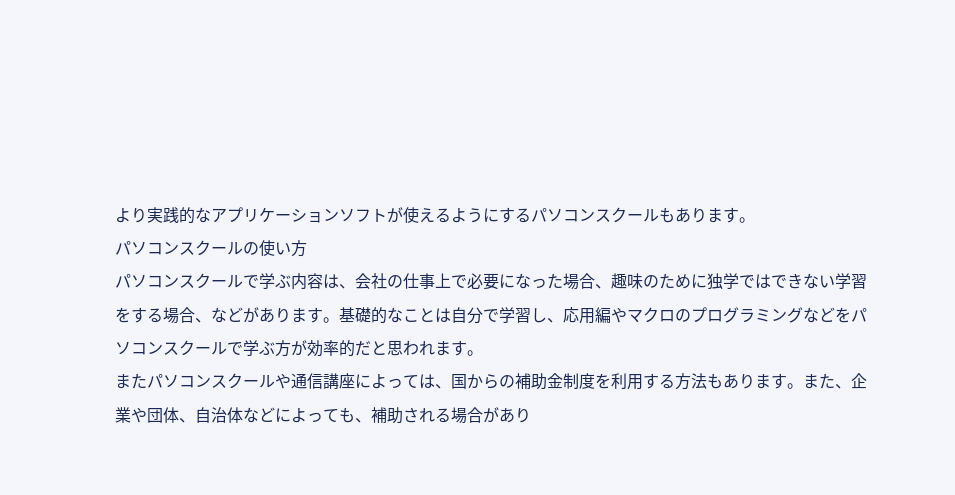より実践的なアプリケーションソフトが使えるようにするパソコンスクールもあります。
パソコンスクールの使い方
パソコンスクールで学ぶ内容は、会社の仕事上で必要になった場合、趣味のために独学ではできない学習をする場合、などがあります。基礎的なことは自分で学習し、応用編やマクロのプログラミングなどをパソコンスクールで学ぶ方が効率的だと思われます。
またパソコンスクールや通信講座によっては、国からの補助金制度を利用する方法もあります。また、企業や団体、自治体などによっても、補助される場合があり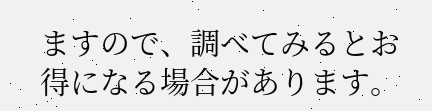ますので、調べてみるとお得になる場合があります。